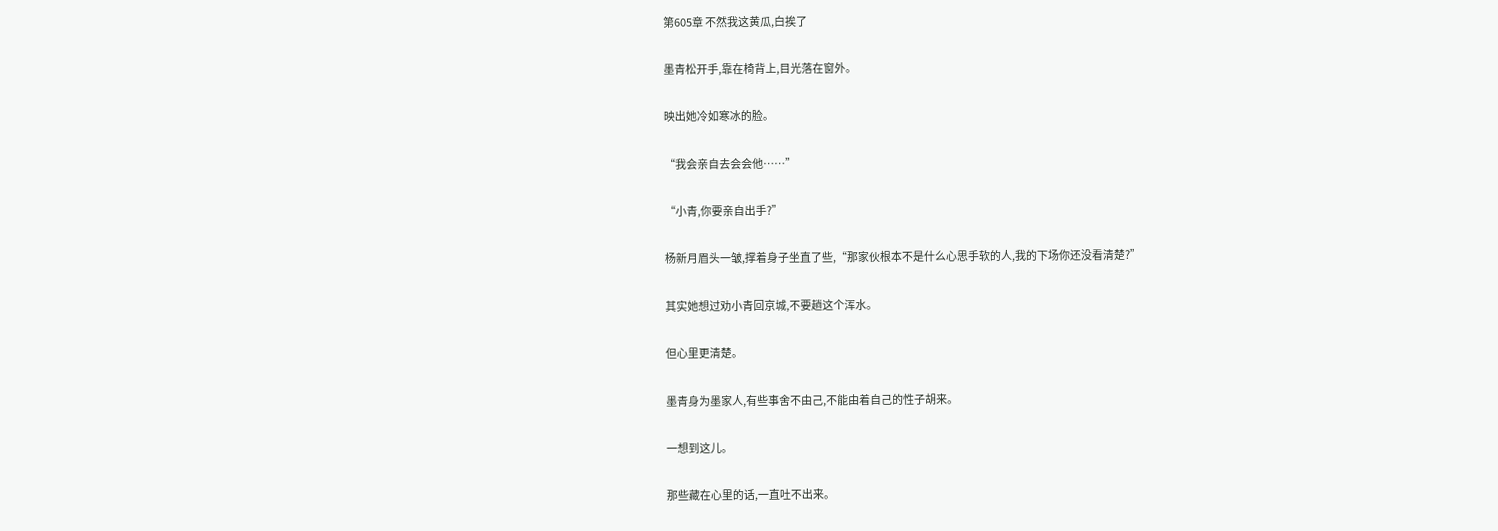第605章 不然我这黄瓜,白挨了

墨青松开手,靠在椅背上,目光落在窗外。

映出她冷如寒冰的脸。

“我会亲自去会会他……”

“小青,你要亲自出手?”

杨新月眉头一皱,撑着身子坐直了些,“那家伙根本不是什么心思手软的人,我的下场你还没看清楚?”

其实她想过劝小青回京城,不要趟这个浑水。

但心里更清楚。

墨青身为墨家人,有些事舍不由己,不能由着自己的性子胡来。

一想到这儿。

那些藏在心里的话,一直吐不出来。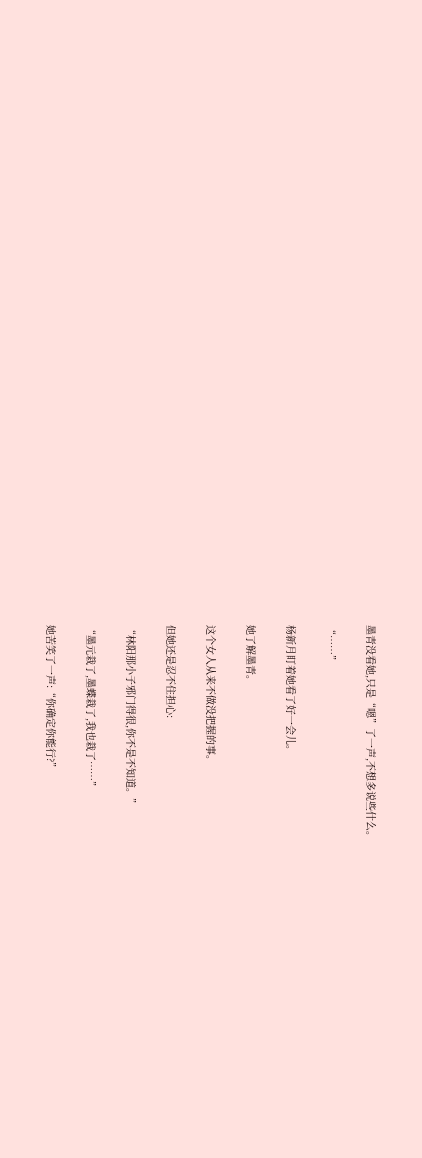墨青没看她,只是“嗯”了一声,不想多说些什么。

“……”

杨新月盯着她看了好一会儿。

她了解墨青。

这个女人从来不做没把握的事。

但她还是忍不住担心:

“林阳那小子邪门得很,你不是不知道。”

“墨元栽了,墨蝶栽了,我也栽了……”

她苦笑了一声:“你确定你能行?”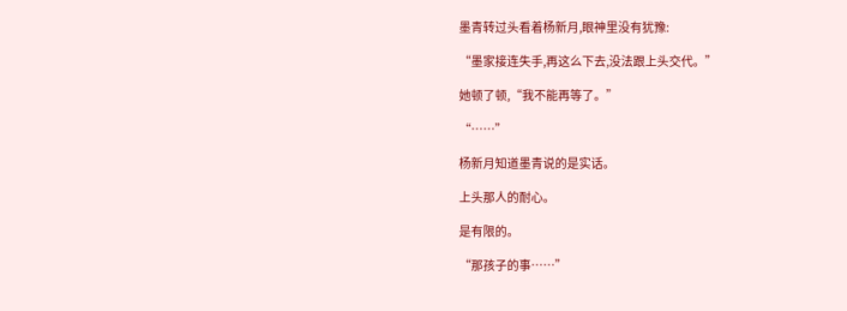墨青转过头看着杨新月,眼神里没有犹豫:

“墨家接连失手,再这么下去,没法跟上头交代。”

她顿了顿,“我不能再等了。”

“……”

杨新月知道墨青说的是实话。

上头那人的耐心。

是有限的。

“那孩子的事……”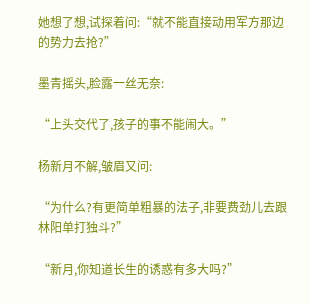她想了想,试探着问:“就不能直接动用军方那边的势力去抢?”

墨青摇头,脸露一丝无奈:

“上头交代了,孩子的事不能闹大。”

杨新月不解,皱眉又问:

“为什么?有更简单粗暴的法子,非要费劲儿去跟林阳单打独斗?”

“新月,你知道长生的诱惑有多大吗?”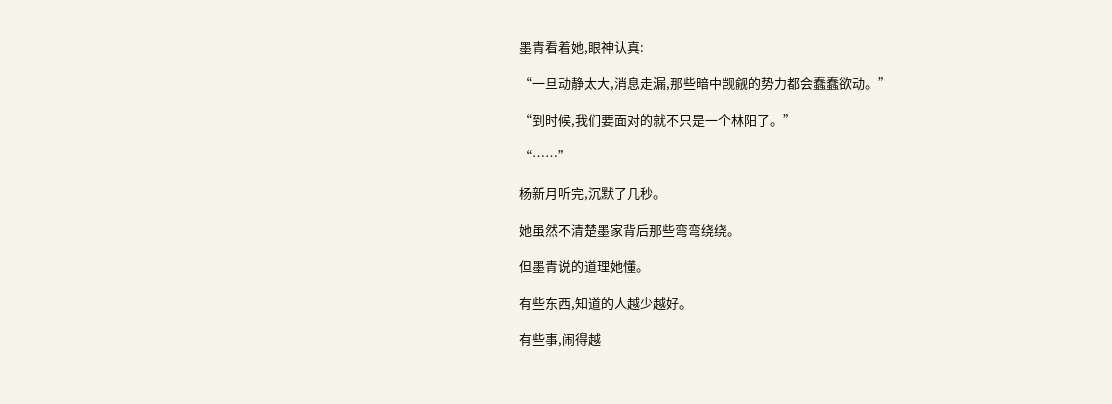墨青看着她,眼神认真:

“一旦动静太大,消息走漏,那些暗中觊觎的势力都会蠢蠢欲动。”

“到时候,我们要面对的就不只是一个林阳了。”

“……”

杨新月听完,沉默了几秒。

她虽然不清楚墨家背后那些弯弯绕绕。

但墨青说的道理她懂。

有些东西,知道的人越少越好。

有些事,闹得越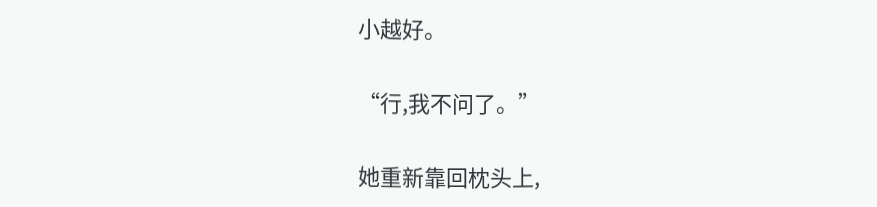小越好。

“行,我不问了。”

她重新靠回枕头上,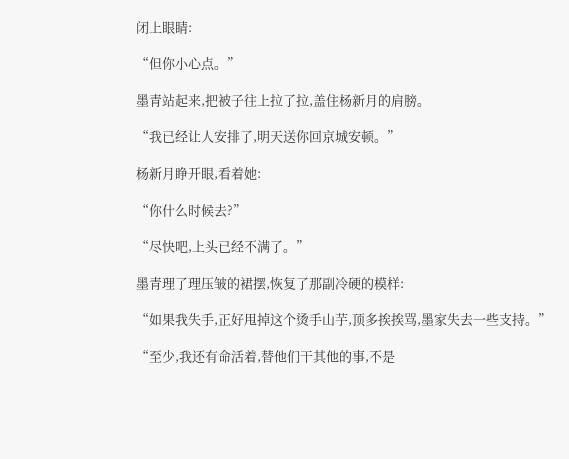闭上眼睛:

“但你小心点。”

墨青站起来,把被子往上拉了拉,盖住杨新月的肩膀。

“我已经让人安排了,明天送你回京城安顿。”

杨新月睁开眼,看着她:

“你什么时候去?”

“尽快吧,上头已经不满了。”

墨青理了理压皱的裙摆,恢复了那副冷硬的模样:

“如果我失手,正好甩掉这个烫手山芋,顶多挨挨骂,墨家失去一些支持。”

“至少,我还有命活着,替他们干其他的事,不是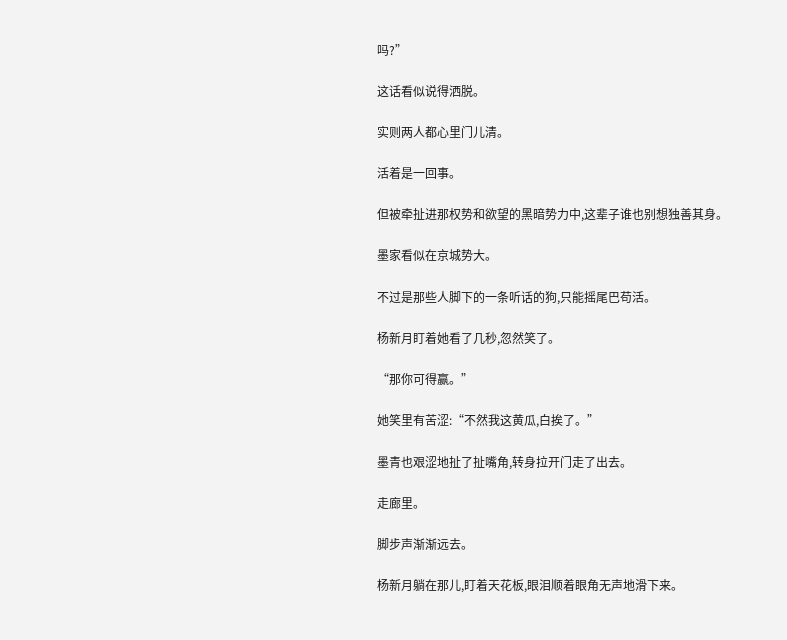吗?”

这话看似说得洒脱。

实则两人都心里门儿清。

活着是一回事。

但被牵扯进那权势和欲望的黑暗势力中,这辈子谁也别想独善其身。

墨家看似在京城势大。

不过是那些人脚下的一条听话的狗,只能摇尾巴苟活。

杨新月盯着她看了几秒,忽然笑了。

“那你可得赢。”

她笑里有苦涩:“不然我这黄瓜,白挨了。”

墨青也艰涩地扯了扯嘴角,转身拉开门走了出去。

走廊里。

脚步声渐渐远去。

杨新月躺在那儿,盯着天花板,眼泪顺着眼角无声地滑下来。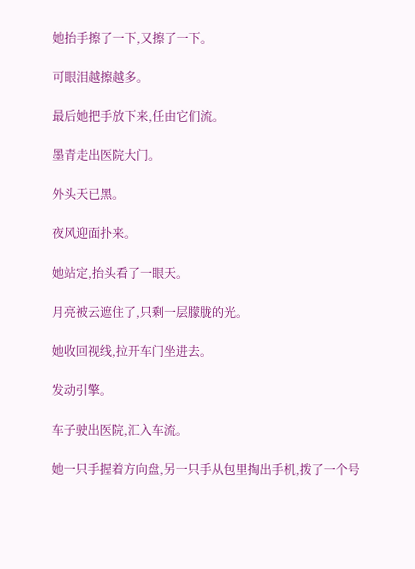她抬手擦了一下,又擦了一下。

可眼泪越擦越多。

最后她把手放下来,任由它们流。

墨青走出医院大门。

外头天已黑。

夜风迎面扑来。

她站定,抬头看了一眼天。

月亮被云遮住了,只剩一层朦胧的光。

她收回视线,拉开车门坐进去。

发动引擎。

车子驶出医院,汇入车流。

她一只手握着方向盘,另一只手从包里掏出手机,拨了一个号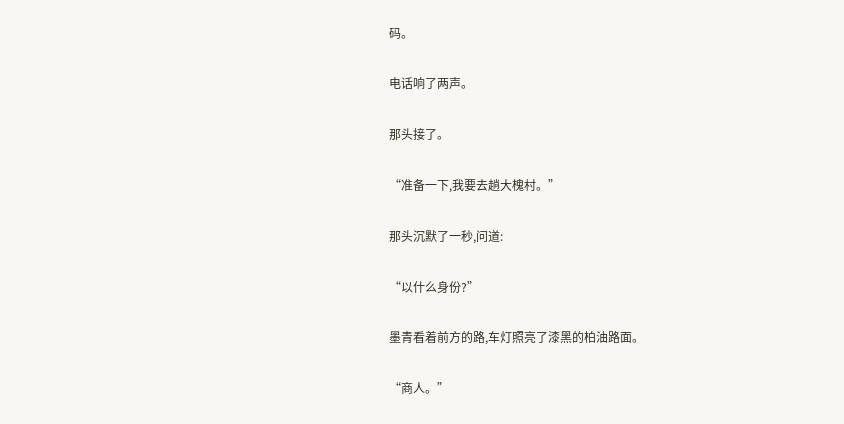码。

电话响了两声。

那头接了。

“准备一下,我要去趟大槐村。”

那头沉默了一秒,问道:

“以什么身份?”

墨青看着前方的路,车灯照亮了漆黑的柏油路面。

“商人。”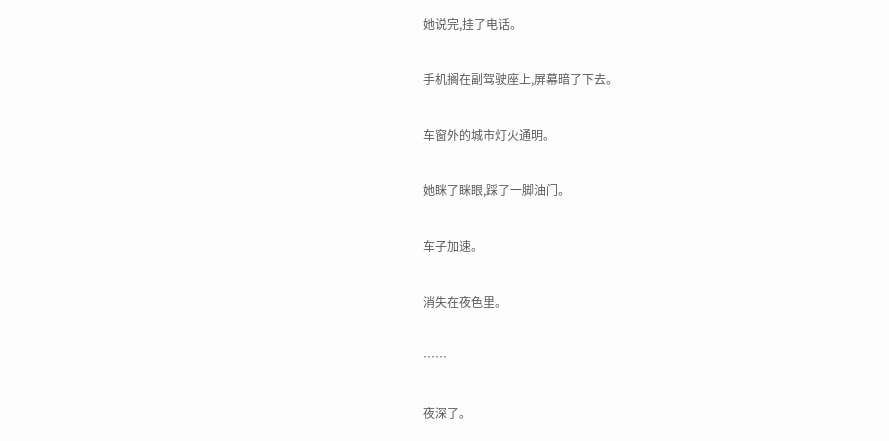她说完,挂了电话。

手机搁在副驾驶座上,屏幕暗了下去。

车窗外的城市灯火通明。

她眯了眯眼,踩了一脚油门。

车子加速。

消失在夜色里。

……

夜深了。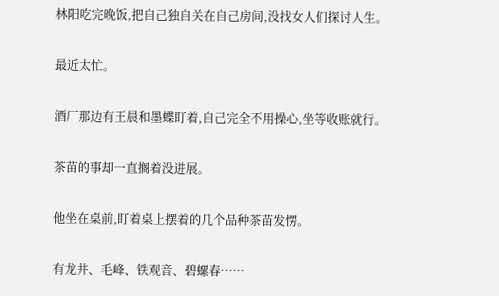林阳吃完晚饭,把自己独自关在自己房间,没找女人们探讨人生。

最近太忙。

酒厂那边有王晨和墨蝶盯着,自己完全不用操心,坐等收账就行。

茶苗的事却一直搁着没进展。

他坐在桌前,盯着桌上摆着的几个品种茶苗发愣。

有龙井、毛峰、铁观音、碧螺春……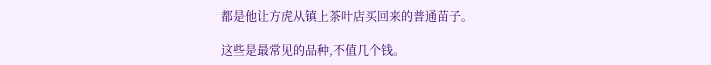都是他让方虎从镇上茶叶店买回来的普通苗子。

这些是最常见的品种,不值几个钱。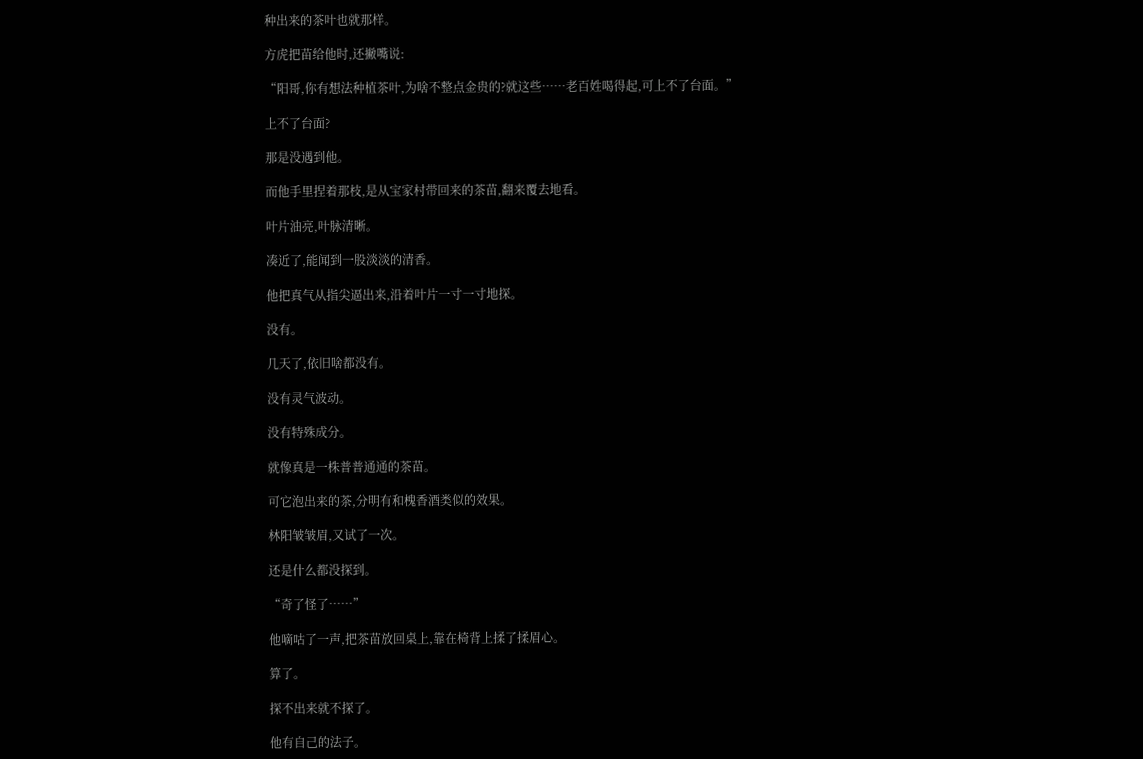种出来的茶叶也就那样。

方虎把苗给他时,还撇嘴说:

“阳哥,你有想法种植茶叶,为啥不整点金贵的?就这些……老百姓喝得起,可上不了台面。”

上不了台面?

那是没遇到他。

而他手里捏着那枝,是从宝家村带回来的茶苗,翻来覆去地看。

叶片油亮,叶脉清晰。

凑近了,能闻到一股淡淡的清香。

他把真气从指尖逼出来,沿着叶片一寸一寸地探。

没有。

几天了,依旧啥都没有。

没有灵气波动。

没有特殊成分。

就像真是一株普普通通的茶苗。

可它泡出来的茶,分明有和槐香酒类似的效果。

林阳皱皱眉,又试了一次。

还是什么都没探到。

“奇了怪了……”

他嘀咕了一声,把茶苗放回桌上,靠在椅背上揉了揉眉心。

算了。

探不出来就不探了。

他有自己的法子。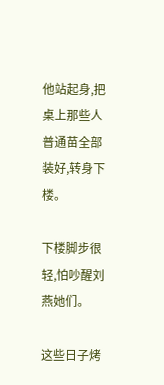他站起身,把桌上那些人普通苗全部装好,转身下楼。

下楼脚步很轻,怕吵醒刘燕她们。

这些日子烤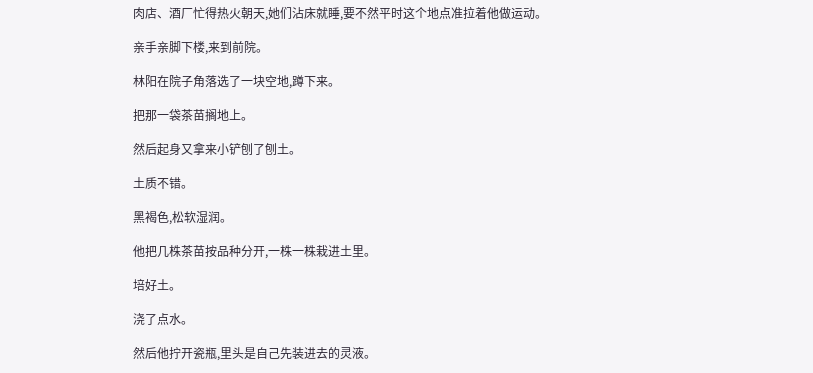肉店、酒厂忙得热火朝天,她们沾床就睡,要不然平时这个地点准拉着他做运动。

亲手亲脚下楼,来到前院。

林阳在院子角落选了一块空地,蹲下来。

把那一袋茶苗搁地上。

然后起身又拿来小铲刨了刨土。

土质不错。

黑褐色,松软湿润。

他把几株茶苗按品种分开,一株一株栽进土里。

培好土。

浇了点水。

然后他拧开瓷瓶,里头是自己先装进去的灵液。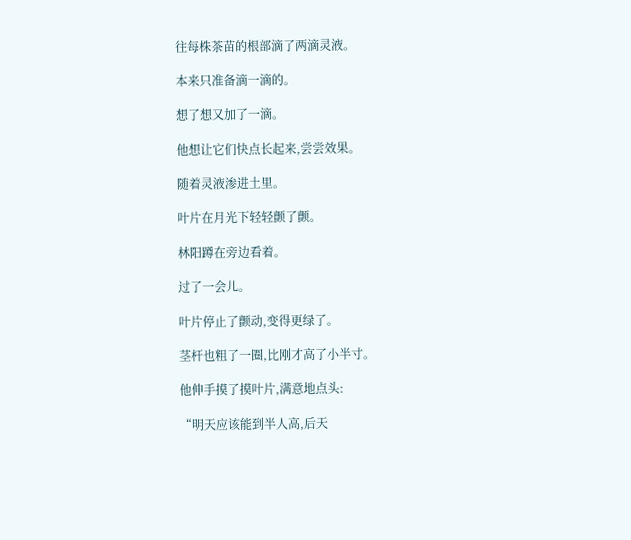往每株茶苗的根部滴了两滴灵液。

本来只准备滴一滴的。

想了想又加了一滴。

他想让它们快点长起来,尝尝效果。

随着灵液渗进土里。

叶片在月光下轻轻颤了颤。

林阳蹲在旁边看着。

过了一会儿。

叶片停止了颤动,变得更绿了。

茎杆也粗了一圈,比刚才高了小半寸。

他伸手摸了摸叶片,满意地点头:

“明天应该能到半人高,后天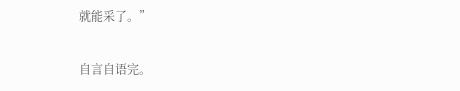就能采了。”

自言自语完。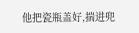他把瓷瓶盖好,揣进兜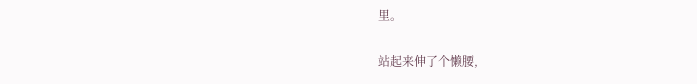里。

站起来伸了个懒腰,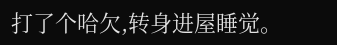打了个哈欠,转身进屋睡觉。